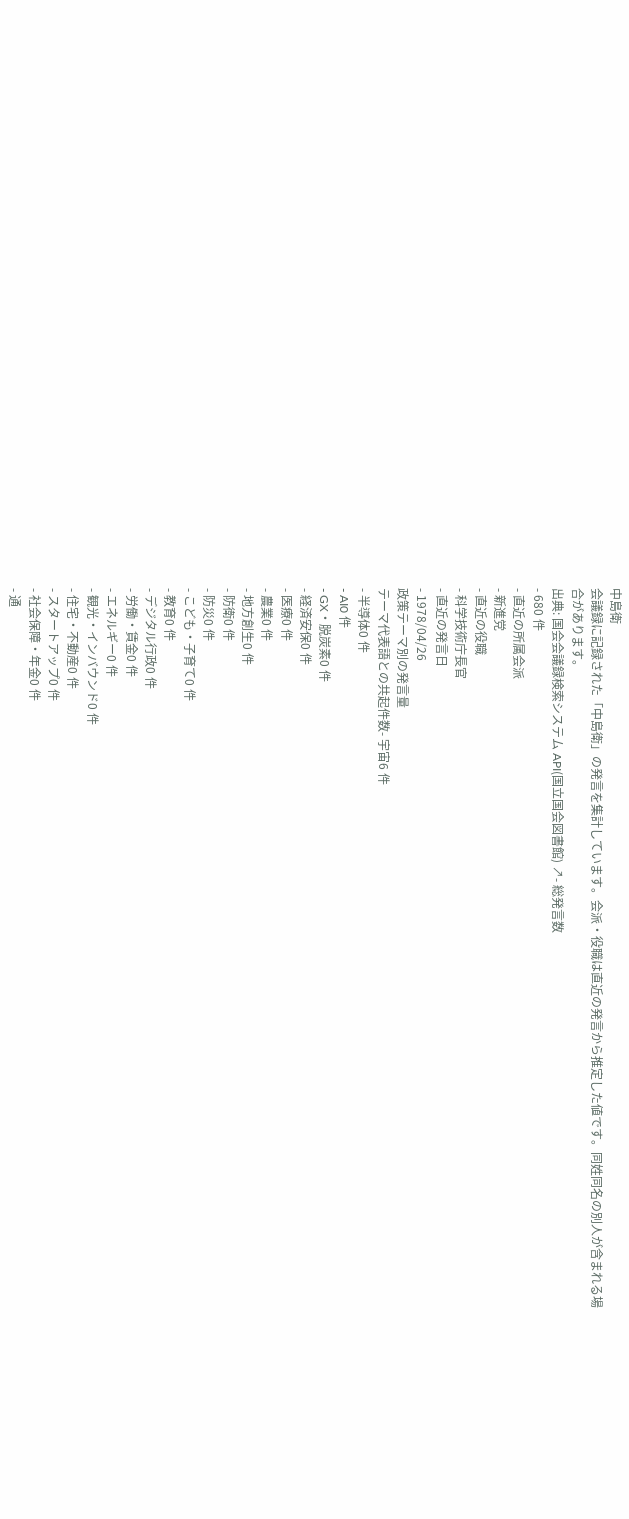中島衛
会議録に記録された「中島衛」の発言を集計しています。会派・役職は直近の発言から推定した値です。同姓同名の別人が含まれる場合があります。
出典: 国会会議録検索システム API(国立国会図書館) ↗- 総発言数
- 680 件
- 直近の所属会派
- 新進党
- 直近の役職
- 科学技術庁長官
- 直近の発言日
- 1978/04/26
政策テーマ別の発言量
テーマ代表語との共起件数- 宇宙6 件
- 半導体0 件
- AI0 件
- GX・脱炭素0 件
- 経済安保0 件
- 医療0 件
- 農業0 件
- 地方創生0 件
- 防衛0 件
- 防災0 件
- こども・子育て0 件
- 教育0 件
- デジタル行政0 件
- 労働・賃金0 件
- エネルギー0 件
- 観光・インバウンド0 件
- 住宅・不動産0 件
- スタートアップ0 件
- 社会保障・年金0 件
- 通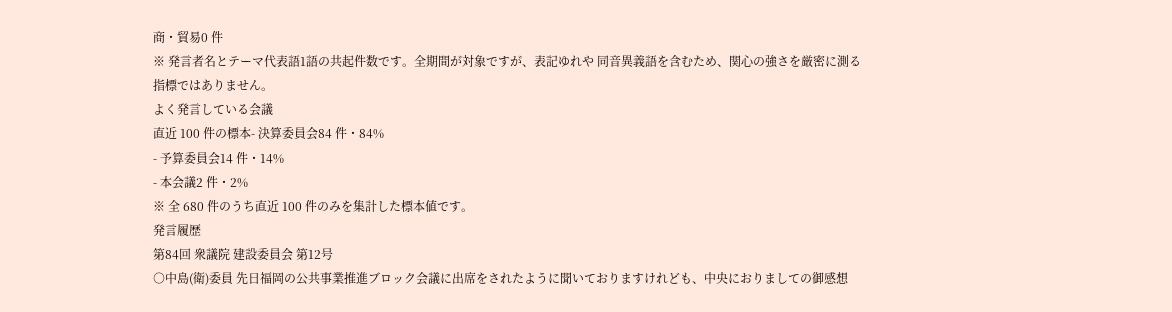商・貿易0 件
※ 発言者名とテーマ代表語1語の共起件数です。全期間が対象ですが、表記ゆれや 同音異義語を含むため、関心の強さを厳密に測る指標ではありません。
よく発言している会議
直近 100 件の標本- 決算委員会84 件・84%
- 予算委員会14 件・14%
- 本会議2 件・2%
※ 全 680 件のうち直近 100 件のみを集計した標本値です。
発言履歴
第84回 衆議院 建設委員会 第12号
○中島(衛)委員 先日福岡の公共事業推進ブロック会議に出席をされたように聞いておりますけれども、中央におりましての御感想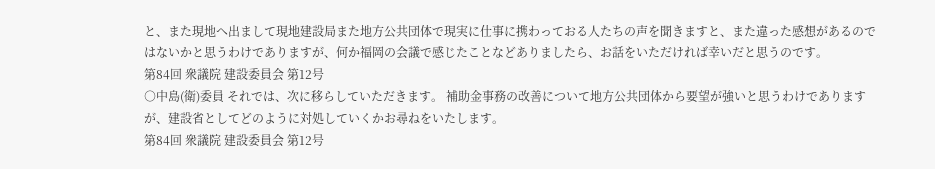と、また現地へ出まして現地建設局また地方公共団体で現実に仕事に携わっておる人たちの声を聞きますと、また違った感想があるのではないかと思うわけでありますが、何か福岡の会議で感じたことなどありましたら、お話をいただければ幸いだと思うのです。
第84回 衆議院 建設委員会 第12号
○中島(衛)委員 それでは、次に移らしていただきます。 補助金事務の改善について地方公共団体から要望が強いと思うわけでありますが、建設省としてどのように対処していくかお尋ねをいたします。
第84回 衆議院 建設委員会 第12号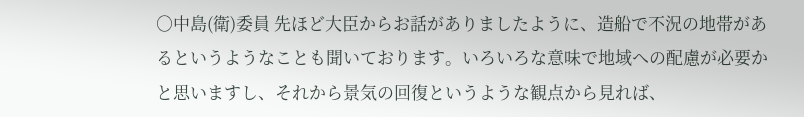○中島(衛)委員 先ほど大臣からお話がありましたように、造船で不況の地帯があるというようなことも聞いております。いろいろな意味で地域への配慮が必要かと思いますし、それから景気の回復というような観点から見れば、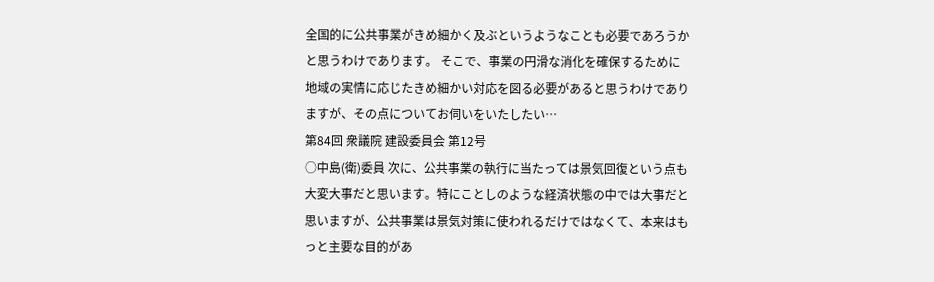全国的に公共事業がきめ細かく及ぶというようなことも必要であろうかと思うわけであります。 そこで、事業の円滑な消化を確保するために地域の実情に応じたきめ細かい対応を図る必要があると思うわけでありますが、その点についてお伺いをいたしたい…
第84回 衆議院 建設委員会 第12号
○中島(衛)委員 次に、公共事業の執行に当たっては景気回復という点も大変大事だと思います。特にことしのような経済状態の中では大事だと思いますが、公共事業は景気対策に使われるだけではなくて、本来はもっと主要な目的があ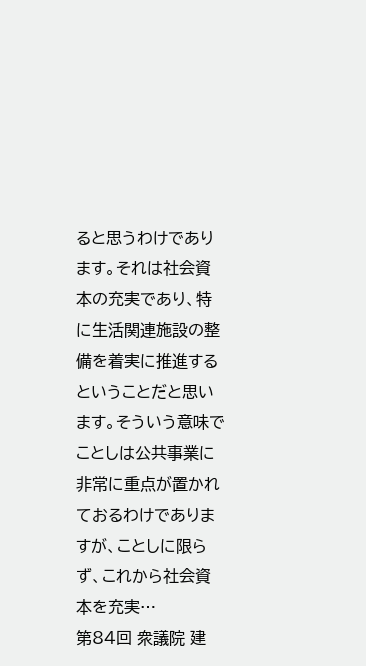ると思うわけであります。それは社会資本の充実であり、特に生活関連施設の整備を着実に推進するということだと思います。そういう意味でことしは公共事業に非常に重点が置かれておるわけでありますが、ことしに限らず、これから社会資本を充実…
第84回 衆議院 建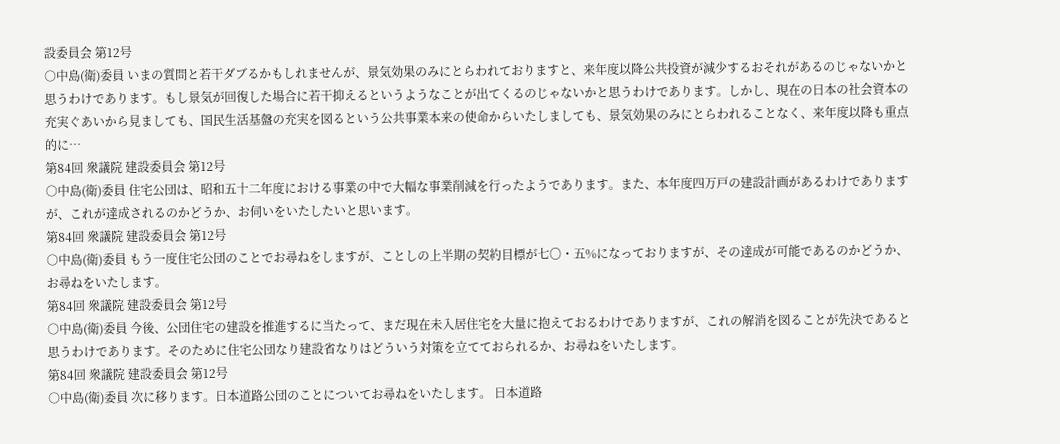設委員会 第12号
○中島(衛)委員 いまの質問と若干ダブるかもしれませんが、景気効果のみにとらわれておりますと、来年度以降公共投資が減少するおそれがあるのじゃないかと思うわけであります。もし景気が回復した場合に若干抑えるというようなことが出てくるのじゃないかと思うわけであります。しかし、現在の日本の社会資本の充実ぐあいから見ましても、国民生活基盤の充実を図るという公共事業本来の使命からいたしましても、景気効果のみにとらわれることなく、来年度以降も重点的に…
第84回 衆議院 建設委員会 第12号
○中島(衛)委員 住宅公団は、昭和五十二年度における事業の中で大幅な事業削減を行ったようであります。また、本年度四万戸の建設計画があるわけでありますが、これが達成されるのかどうか、お伺いをいたしたいと思います。
第84回 衆議院 建設委員会 第12号
○中島(衛)委員 もう一度住宅公団のことでお尋ねをしますが、ことしの上半期の契約目標が七〇・五%になっておりますが、その達成が可能であるのかどうか、お尋ねをいたします。
第84回 衆議院 建設委員会 第12号
○中島(衛)委員 今後、公団住宅の建設を推進するに当たって、まだ現在未入居住宅を大量に抱えておるわけでありますが、これの解消を図ることが先決であると思うわけであります。そのために住宅公団なり建設省なりはどういう対策を立てておられるか、お尋ねをいたします。
第84回 衆議院 建設委員会 第12号
○中島(衛)委員 次に移ります。日本道路公団のことについてお尋ねをいたします。 日本道路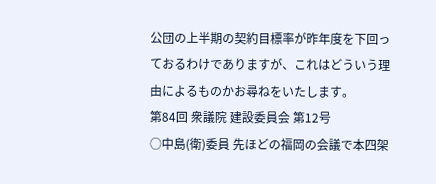公団の上半期の契約目標率が昨年度を下回っておるわけでありますが、これはどういう理由によるものかお尋ねをいたします。
第84回 衆議院 建設委員会 第12号
○中島(衛)委員 先ほどの福岡の会議で本四架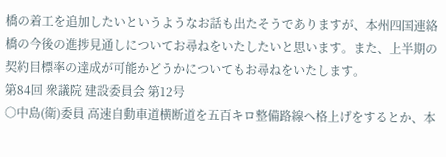橋の着工を追加したいというようなお話も出たそうでありますが、本州四国連絡橋の今後の進捗見通しについてお尋ねをいたしたいと思います。また、上半期の契約目標率の達成が可能かどうかについてもお尋ねをいたします。
第84回 衆議院 建設委員会 第12号
○中島(衛)委員 高速自動車道横断道を五百キロ整備路線へ格上げをするとか、本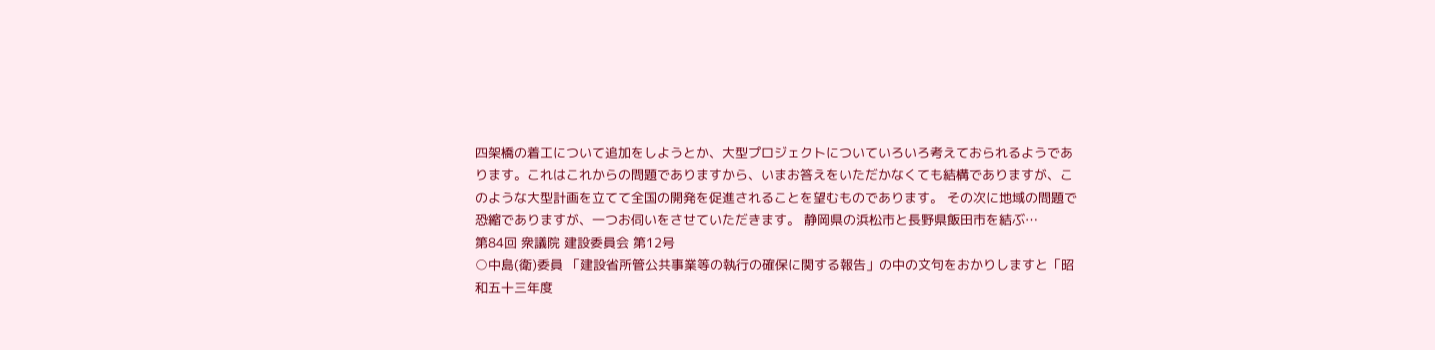四架橋の着工について追加をしようとか、大型プロジェクトについていろいろ考えておられるようであります。これはこれからの問題でありますから、いまお答えをいただかなくても結構でありますが、このような大型計画を立てて全国の開発を促進されることを望むものであります。 その次に地域の問題で恐縮でありますが、一つお伺いをさせていただきます。 静岡県の浜松市と長野県飯田市を結ぶ…
第84回 衆議院 建設委員会 第12号
○中島(衛)委員 「建設省所管公共事業等の執行の確保に関する報告」の中の文句をおかりしますと「昭和五十三年度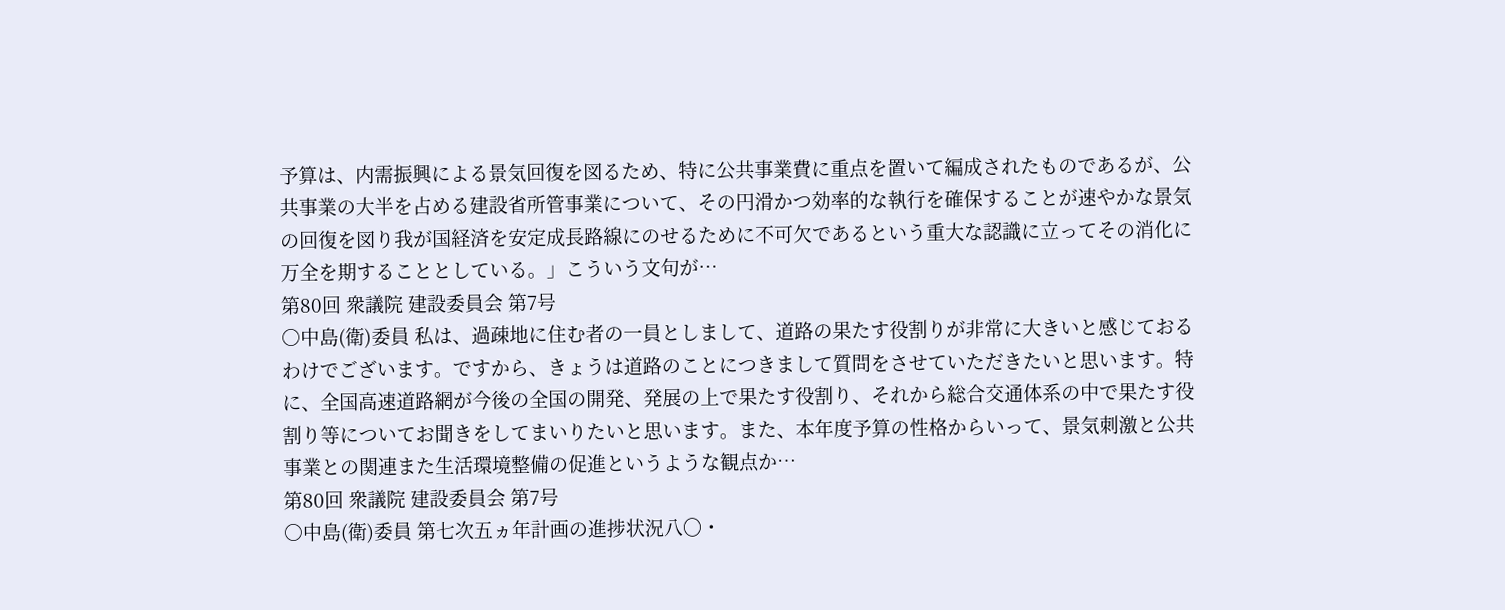予算は、内需振興による景気回復を図るため、特に公共事業費に重点を置いて編成されたものであるが、公共事業の大半を占める建設省所管事業について、その円滑かつ効率的な執行を確保することが速やかな景気の回復を図り我が国経済を安定成長路線にのせるために不可欠であるという重大な認識に立ってその消化に万全を期することとしている。」こういう文句が…
第80回 衆議院 建設委員会 第7号
○中島(衛)委員 私は、過疎地に住む者の一員としまして、道路の果たす役割りが非常に大きいと感じておるわけでございます。ですから、きょうは道路のことにつきまして質問をさせていただきたいと思います。特に、全国高速道路網が今後の全国の開発、発展の上で果たす役割り、それから総合交通体系の中で果たす役割り等についてお聞きをしてまいりたいと思います。また、本年度予算の性格からいって、景気刺激と公共事業との関連また生活環境整備の促進というような観点か…
第80回 衆議院 建設委員会 第7号
○中島(衛)委員 第七次五ヵ年計画の進捗状況八〇・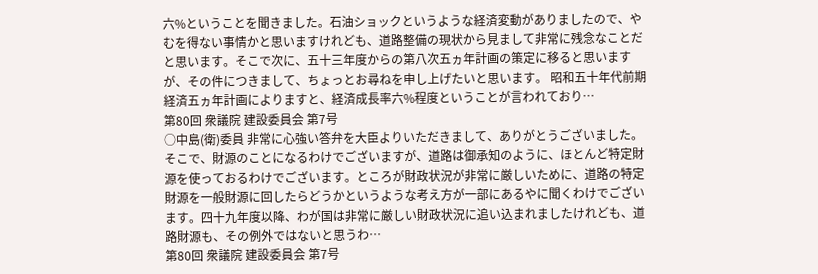六%ということを聞きました。石油ショックというような経済変動がありましたので、やむを得ない事情かと思いますけれども、道路整備の現状から見まして非常に残念なことだと思います。そこで次に、五十三年度からの第八次五ヵ年計画の策定に移ると思いますが、その件につきまして、ちょっとお尋ねを申し上げたいと思います。 昭和五十年代前期経済五ヵ年計画によりますと、経済成長率六%程度ということが言われており…
第80回 衆議院 建設委員会 第7号
○中島(衛)委員 非常に心強い答弁を大臣よりいただきまして、ありがとうございました。 そこで、財源のことになるわけでございますが、道路は御承知のように、ほとんど特定財源を使っておるわけでございます。ところが財政状況が非常に厳しいために、道路の特定財源を一般財源に回したらどうかというような考え方が一部にあるやに聞くわけでございます。四十九年度以降、わが国は非常に厳しい財政状況に追い込まれましたけれども、道路財源も、その例外ではないと思うわ…
第80回 衆議院 建設委員会 第7号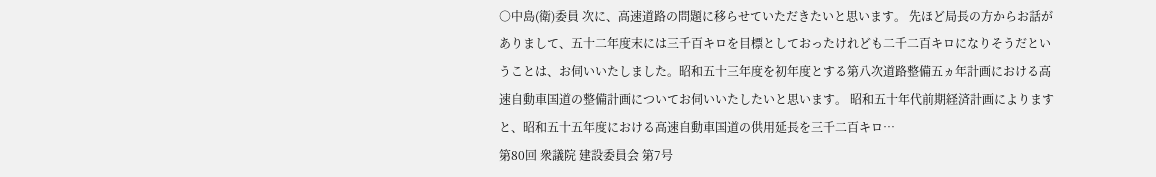○中島(衛)委員 次に、高速道路の問題に移らせていただきたいと思います。 先ほど局長の方からお話がありまして、五十二年度末には三千百キロを目標としておったけれども二千二百キロになりそうだということは、お伺いいたしました。昭和五十三年度を初年度とする第八次道路整備五ヵ年計画における高速自動車国道の整備計画についてお伺いいたしたいと思います。 昭和五十年代前期経済計画によりますと、昭和五十五年度における高速自動車国道の供用延長を三千二百キロ…
第80回 衆議院 建設委員会 第7号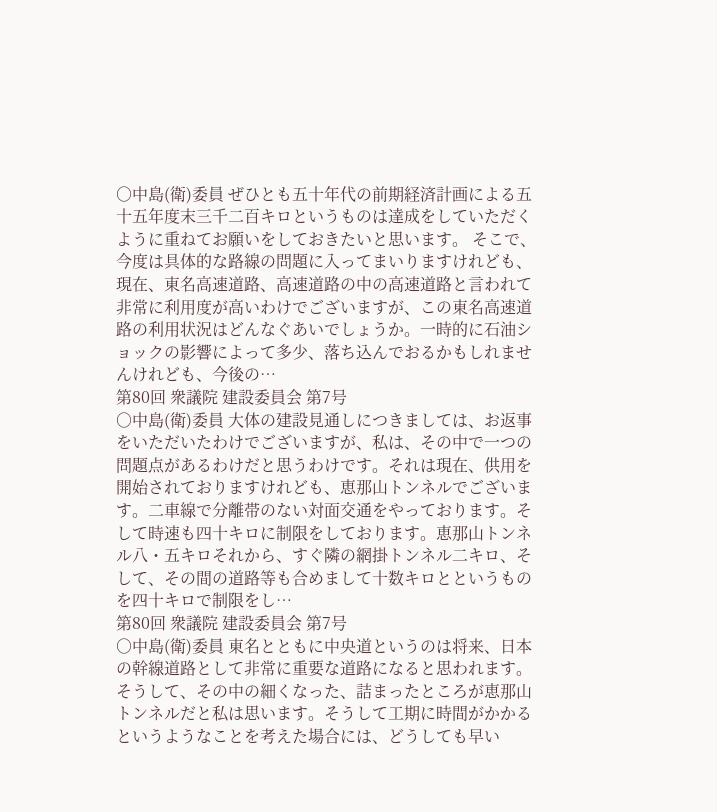○中島(衛)委員 ぜひとも五十年代の前期経済計画による五十五年度末三千二百キロというものは達成をしていただくように重ねてお願いをしておきたいと思います。 そこで、今度は具体的な路線の問題に入ってまいりますけれども、現在、東名高速道路、高速道路の中の高速道路と言われて非常に利用度が高いわけでございますが、この東名高速道路の利用状況はどんなぐあいでしょうか。一時的に石油ショックの影響によって多少、落ち込んでおるかもしれませんけれども、今後の…
第80回 衆議院 建設委員会 第7号
○中島(衛)委員 大体の建設見通しにつきましては、お返事をいただいたわけでございますが、私は、その中で一つの問題点があるわけだと思うわけです。それは現在、供用を開始されておりますけれども、恵那山トンネルでございます。二車線で分離帯のない対面交通をやっております。そして時速も四十キロに制限をしております。恵那山トンネル八・五キロそれから、すぐ隣の網掛トンネル二キロ、そして、その間の道路等も合めまして十数キロとというものを四十キロで制限をし…
第80回 衆議院 建設委員会 第7号
○中島(衛)委員 東名とともに中央道というのは将来、日本の幹線道路として非常に重要な道路になると思われます。そうして、その中の細くなった、詰まったところが恵那山トンネルだと私は思います。そうして工期に時間がかかるというようなことを考えた場合には、どうしても早い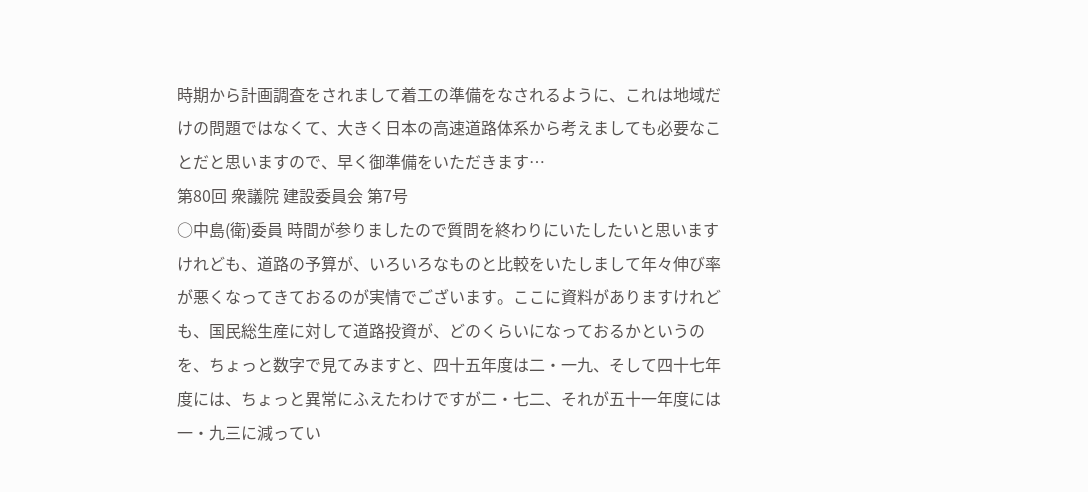時期から計画調査をされまして着工の準備をなされるように、これは地域だけの問題ではなくて、大きく日本の高速道路体系から考えましても必要なことだと思いますので、早く御準備をいただきます…
第80回 衆議院 建設委員会 第7号
○中島(衛)委員 時間が参りましたので質問を終わりにいたしたいと思いますけれども、道路の予算が、いろいろなものと比較をいたしまして年々伸び率が悪くなってきておるのが実情でございます。ここに資料がありますけれども、国民総生産に対して道路投資が、どのくらいになっておるかというのを、ちょっと数字で見てみますと、四十五年度は二・一九、そして四十七年度には、ちょっと異常にふえたわけですが二・七二、それが五十一年度には一・九三に減ってい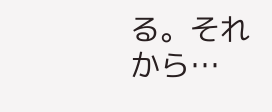る。それから…